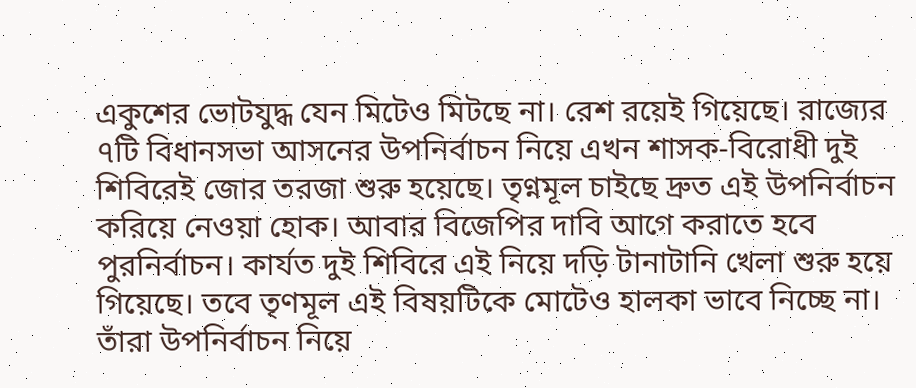একুশের ভোটযুদ্ধ যেন মিটেও মিটছে না। রেশ রয়েই গিয়েছে। রাজ্যের ৭টি বিধানসভা আসনের উপনির্বাচন নিয়ে এখন শাসক-বিরোধী দুই শিবিরেই জোর তরজা শুরু হয়েছে। তৃণ্নমূল চাইছে দ্রুত এই উপনির্বাচন করিয়ে নেওয়া হোক। আবার বিজেপির দাবি আগে করাতে হবে পুরনির্বাচন। কার্যত দুই শিবিরে এই নিয়ে দড়ি টানাটানি খেলা শুরু হয়ে গিয়েছে। তবে তৃণমূল এই বিষয়টিকে মোটেও হালকা ভাবে নিচ্ছে না।
তাঁরা উপনির্বাচন নিয়ে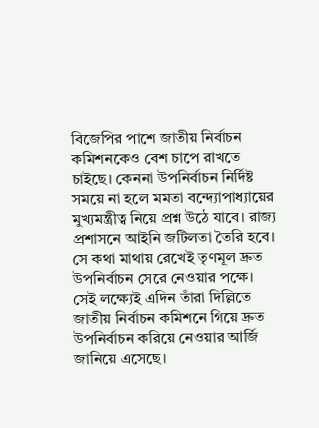বিজেপির পাশে জাতীয় নির্বাচন কমিশনকেও বেশ চাপে রাখতে চাইছে। কেননা উপনির্বাচন নির্দিষ্ট সময়ে না হলে মমতা বন্দ্যোপাধ্যায়ের মুখ্যমন্ত্রীত্ব নিয়ে প্রশ্ন উঠে যাবে। রাজ্য প্রশাসনে আইনি জটিলতা তৈরি হবে। সে কথা মাথায় রেখেই তৃণমূল দ্রুত উপনির্বাচন সেরে নেওয়ার পক্ষে।
সেই লক্ষ্যেই এদিন তাঁরা দিল্লিতে জাতীয় নির্বাচন কমিশনে গিয়ে দ্রুত উপনির্বাচন করিয়ে নেওয়ার আর্জি জানিয়ে এসেছে।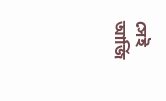সেই আর্জি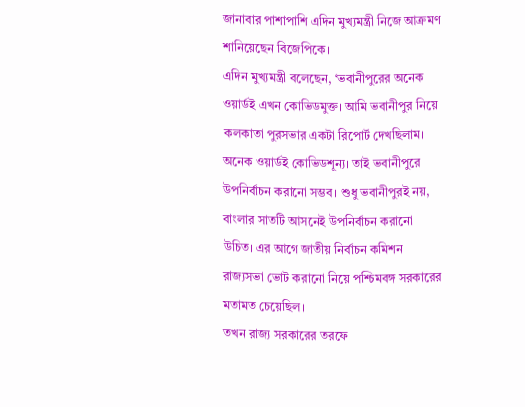জানাবার পাশাপাশি এদিন মুখ্যমন্ত্রী নিজে আক্রমণ শানিয়েছেন বিজেপিকে।
এদিন মুখ্যমন্ত্রী বলেছেন, ‘ভবানীপুরের অনেক ওয়ার্ডই এখন কোভিডমুক্ত। আমি ভবানীপুর নিয়ে কলকাতা পুরসভার একটা রিপোর্ট দেখছিলাম। অনেক ওয়ার্ডই কোভিডশূন্য। তাই ভবানীপুরে উপনির্বাচন করানো সম্ভব। শুধু ভবানীপুরই নয়, বাংলার সাতটি আসনেই উপনির্বাচন করানো উচিত। এর আগে জাতীয় নির্বাচন কমিশন রাজ্যসভা ভোট করানো নিয়ে পশ্চিমবঙ্গ সরকারের মতামত চেয়েছিল।
তখন রাজ্য সরকারের তরফে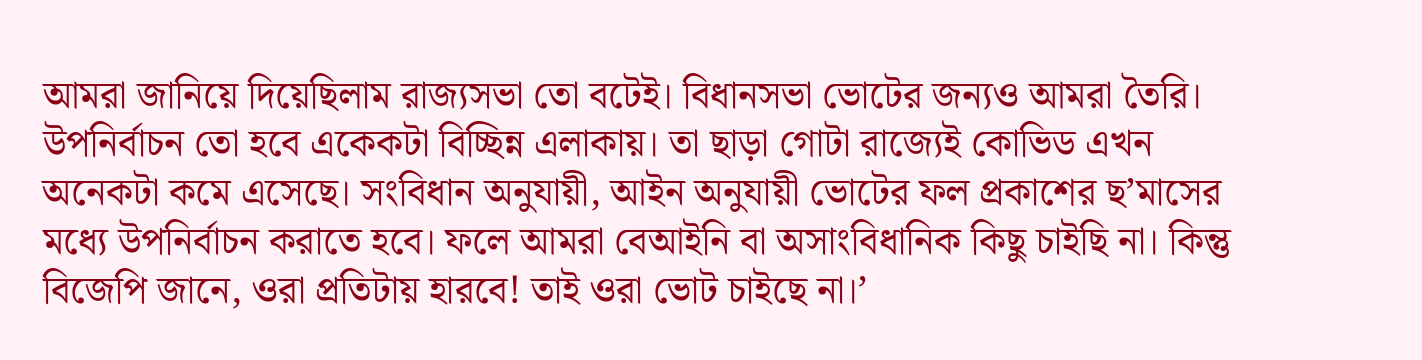আমরা জানিয়ে দিয়েছিলাম রাজ্যসভা তো বটেই। বিধানসভা ভোটের জন্যও আমরা তৈরি। উপনির্বাচন তো হবে একেকটা বিচ্ছিন্ন এলাকায়। তা ছাড়া গোটা রাজ্যেই কোভিড এখন অনেকটা কমে এসেছে। সংবিধান অনুযায়ী, আইন অনুযায়ী ভোটের ফল প্রকাশের ছ’মাসের মধ্যে উপনির্বাচন করাতে হবে। ফলে আমরা বেআইনি বা অসাংবিধানিক কিছু চাইছি না। কিন্তু বিজেপি জানে, ওরা প্রতিটায় হারবে! তাই ওরা ভোট চাইছে না।’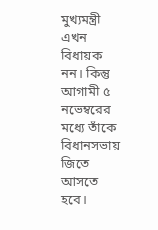মুখ্যমন্ত্রী এখন বিধায়ক নন। কিন্তু আগামী ৫ নভেম্বরের মধ্যে তাঁকে বিধানসভায় জিতে আসতে হবে।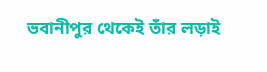ভবানীপুর থেকেই তাঁর লড়াই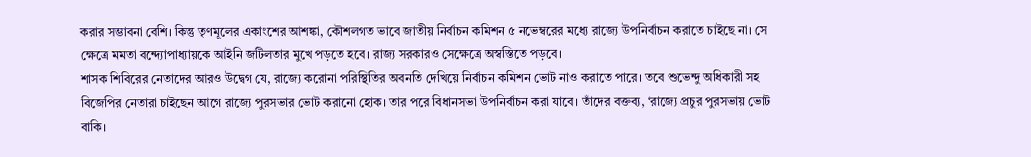করার সম্ভাবনা বেশি। কিন্তু তৃণমূলের একাংশের আশঙ্কা, কৌশলগত ভাবে জাতীয় নির্বাচন কমিশন ৫ নভেম্বরের মধ্যে রাজ্যে উপনির্বাচন করাতে চাইছে না। সে ক্ষেত্রে মমতা বন্দ্যোপাধ্যায়কে আইনি জটিলতার মুখে পড়তে হবে। রাজ্য সরকারও সেক্ষেত্রে অস্বস্তিতে পড়বে।
শাসক শিবিরের নেতাদের আরও উদ্বেগ যে, রাজ্যে করোনা পরিস্থিতির অবনতি দেখিয়ে নির্বাচন কমিশন ভোট নাও করাতে পারে। তবে শুভেন্দু অধিকারী সহ বিজেপির নেতারা চাইছেন আগে রাজ্যে পুরসভার ভোট করানো হোক। তার পরে বিধানসভা উপনির্বাচন করা যাবে। তাঁদের বক্তব্য, ‘রাজ্যে প্রচুর পুরসভায় ভোট বাকি।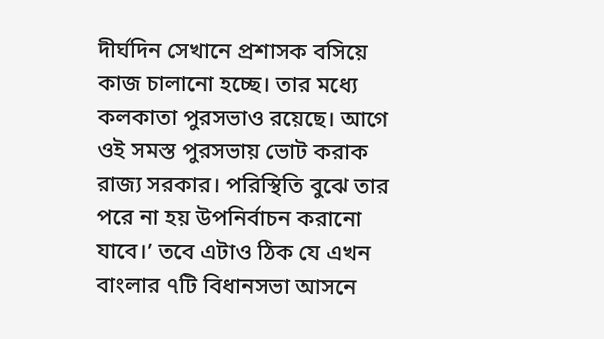দীর্ঘদিন সেখানে প্রশাসক বসিয়ে কাজ চালানো হচ্ছে। তার মধ্যে কলকাতা পুরসভাও রয়েছে। আগে ওই সমস্ত পুরসভায় ভোট করাক রাজ্য সরকার। পরিস্থিতি বুঝে তার পরে না হয় উপনির্বাচন করানো যাবে।’ তবে এটাও ঠিক যে এখন বাংলার ৭টি বিধানসভা আসনে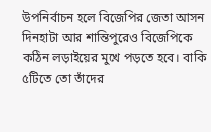উপনির্বাচন হলে বিজেপির জেতা আসন দিনহাটা আর শান্তিপুরেও বিজেপিকে কঠিন লড়াইয়ের মুখে পড়তে হবে। বাকি ৫টিতে তো তাঁদের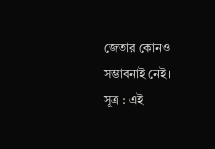জেতার কোনও সম্ভাবনাই নেই।
সূত্র : এই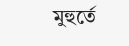মুহুর্তে